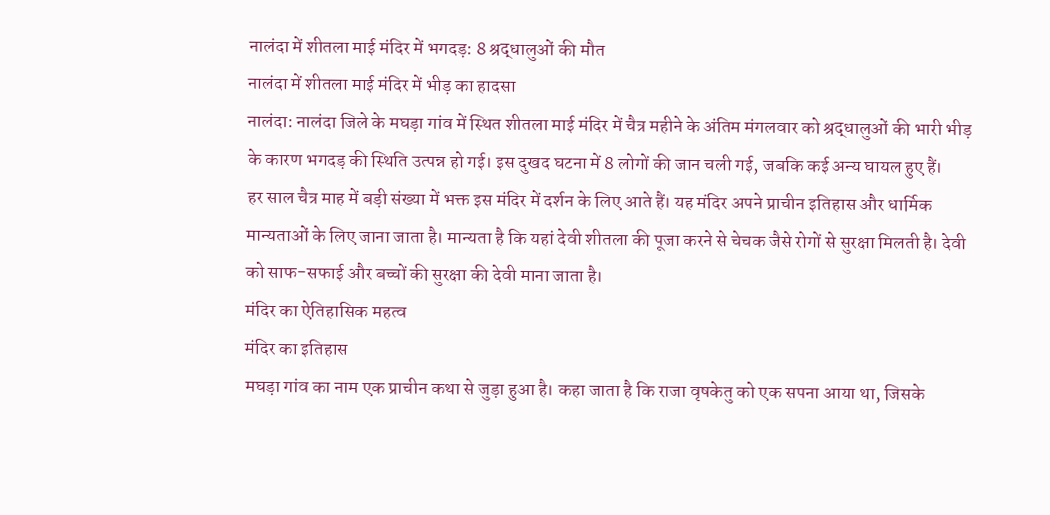नालंदा में शीतला माई मंदिर में भगदड़: 8 श्रद्धालुओं की मौत
नालंदा में शीतला माई मंदिर में भीड़ का हादसा
नालंदा: नालंदा जिले के मघड़ा गांव में स्थित शीतला माई मंदिर में चैत्र महीने के अंतिम मंगलवार को श्रद्धालुओं की भारी भीड़ के कारण भगदड़ की स्थिति उत्पन्न हो गई। इस दुखद घटना में 8 लोगों की जान चली गई, जबकि कई अन्य घायल हुए हैं।
हर साल चैत्र माह में बड़ी संख्या में भक्त इस मंदिर में दर्शन के लिए आते हैं। यह मंदिर अपने प्राचीन इतिहास और धार्मिक मान्यताओं के लिए जाना जाता है। मान्यता है कि यहां देवी शीतला की पूजा करने से चेचक जैसे रोगों से सुरक्षा मिलती है। देवी को साफ-सफाई और बच्चों की सुरक्षा की देवी माना जाता है।
मंदिर का ऐतिहासिक महत्व
मंदिर का इतिहास
मघड़ा गांव का नाम एक प्राचीन कथा से जुड़ा हुआ है। कहा जाता है कि राजा वृषकेतु को एक सपना आया था, जिसके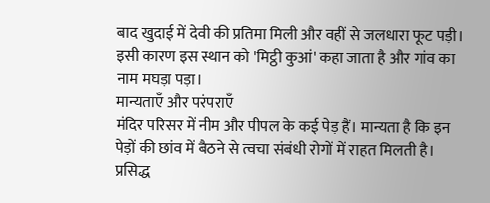बाद खुदाई में देवी की प्रतिमा मिली और वहीं से जलधारा फूट पड़ी। इसी कारण इस स्थान को 'मिट्ठी कुआं' कहा जाता है और गांव का नाम मघड़ा पड़ा।
मान्यताएँ और परंपराएँ
मंदिर परिसर में नीम और पीपल के कई पेड़ हैं। मान्यता है कि इन पेड़ों की छांव में बैठने से त्वचा संबंधी रोगों में राहत मिलती है। प्रसिद्ध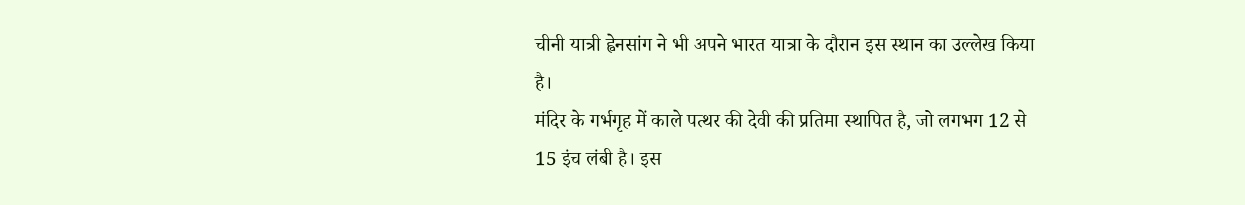चीनी यात्री ह्वेनसांग ने भी अपने भारत यात्रा के दौरान इस स्थान का उल्लेख किया है।
मंदिर के गर्भगृह में काले पत्थर की देवी की प्रतिमा स्थापित है, जो लगभग 12 से 15 इंच लंबी है। इस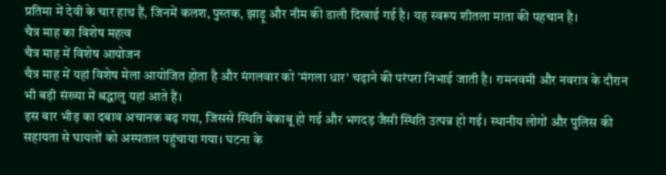प्रतिमा में देवी के चार हाथ हैं, जिनमें कलश, पुस्तक, झाड़ू और नीम की डाली दिखाई गई है। यह स्वरूप शीतला माता की पहचान है।
चैत्र माह का विशेष महत्व
चैत्र माह में विशेष आयोजन
चैत्र माह में यहां विशेष मेला आयोजित होता है और मंगलवार को 'मंगला धार' चढ़ाने की परंपरा निभाई जाती है। रामनवमी और नवरात्र के दौरान भी बड़ी संख्या में श्रद्धालु यहां आते हैं।
इस बार भीड़ का दबाव अचानक बढ़ गया, जिससे स्थिति बेकाबू हो गई और भगदड़ जैसी स्थिति उत्पन्न हो गई। स्थानीय लोगों और पुलिस की सहायता से घायलों को अस्पताल पहुंचाया गया। घटना के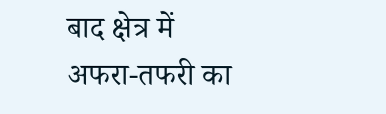बाद क्षेत्र में अफरा-तफरी का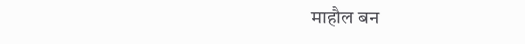माहौल बन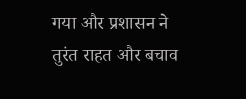गया और प्रशासन ने तुरंत राहत और बचाव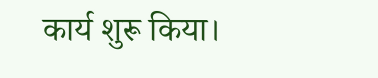कार्य शुरू किया।